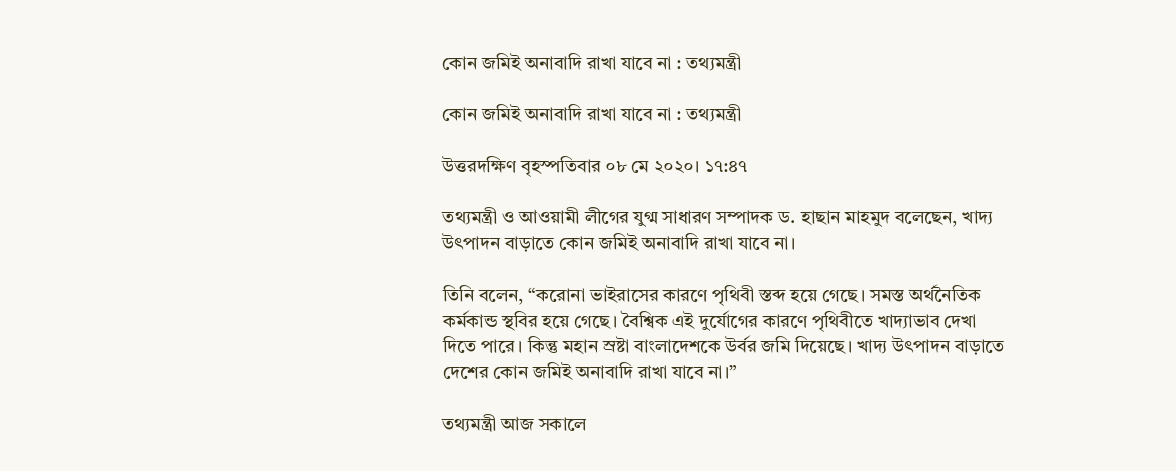কোন জমিই অনাবাদি রাখা যাবে না : তথ্যমন্ত্রী

কোন জমিই অনাবাদি রাখা যাবে না : তথ্যমন্ত্রী

উত্তরদক্ষিণ বৃহস্পতিবার ০৮ মে ২০২০। ১৭:৪৭

তথ্যমন্ত্রী ও আওয়ামী লীগের যুগ্ম সাধারণ সম্পাদক ড. হাছান মাহমুদ বলেছেন, খাদ্য উৎপাদন বাড়াতে কোন জমিই অনাবাদি রাখা যাবে না।

তিনি বলেন, “করোনা ভাইরাসের কারণে পৃথিবী স্তব্দ হয়ে গেছে। সমস্ত অর্থনৈতিক কর্মকান্ড স্থবির হয়ে গেছে। বৈশ্বিক এই দুর্যোগের কারণে পৃথিবীতে খাদ্যাভাব দেখা দিতে পারে। কিন্তু মহান স্রষ্টা বাংলাদেশকে উর্বর জমি দিয়েছে। খাদ্য উৎপাদন বাড়াতে দেশের কোন জমিই অনাবাদি রাখা যাবে না।”

তথ্যমন্ত্রী আজ সকালে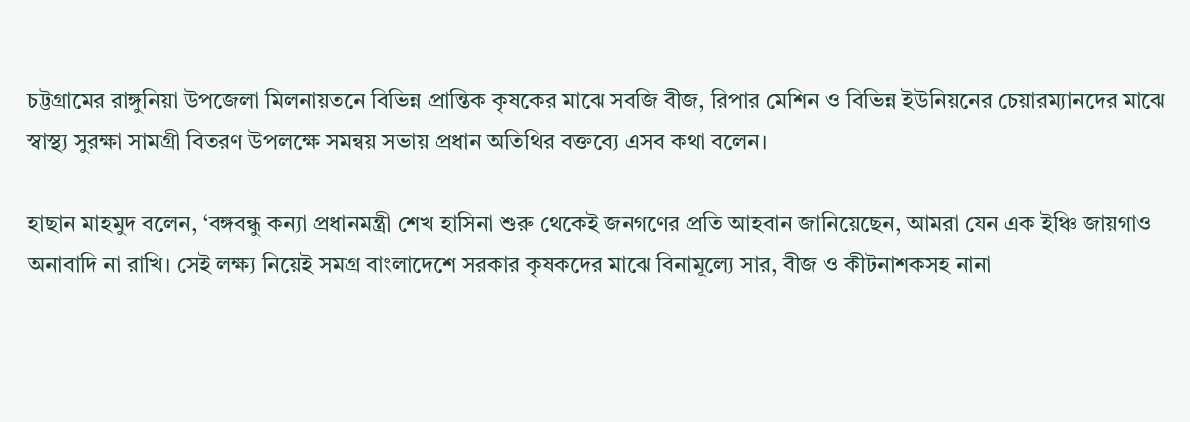চট্টগ্রামের রাঙ্গুনিয়া উপজেলা মিলনায়তনে বিভিন্ন প্রান্তিক কৃষকের মাঝে সবজি বীজ, রিপার মেশিন ও বিভিন্ন ইউনিয়নের চেয়ারম্যানদের মাঝে স্বাস্থ্য সুরক্ষা সামগ্রী বিতরণ উপলক্ষে সমন্বয় সভায় প্রধান অতিথির বক্তব্যে এসব কথা বলেন।

হাছান মাহমুদ বলেন, ‘বঙ্গবন্ধু কন্যা প্রধানমন্ত্রী শেখ হাসিনা শুরু থেকেই জনগণের প্রতি আহবান জানিয়েছেন, আমরা যেন এক ইঞ্চি জায়গাও অনাবাদি না রাখি। সেই লক্ষ্য নিয়েই সমগ্র বাংলাদেশে সরকার কৃষকদের মাঝে বিনামূল্যে সার, বীজ ও কীটনাশকসহ নানা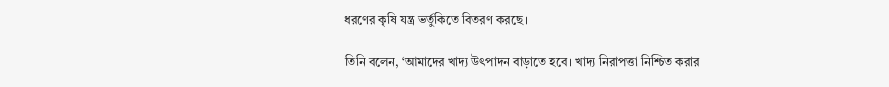ধরণের কৃষি যন্ত্র ভর্তুকিতে বিতরণ করছে।

তিনি বলেন, ‘আমাদের খাদ্য উৎপাদন বাড়াতে হবে। খাদ্য নিরাপত্তা নিশ্চিত করার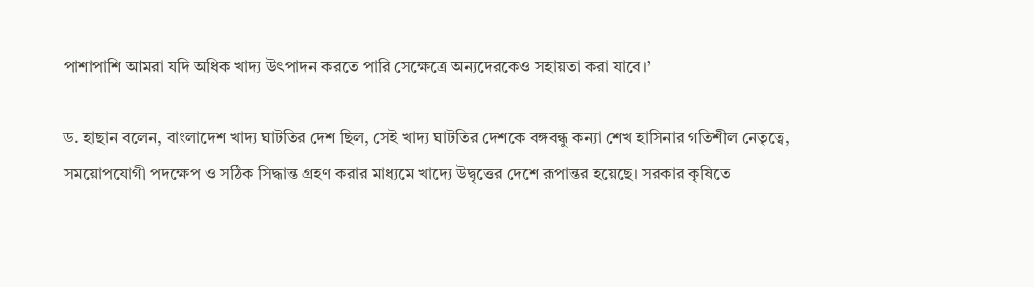পাশাপাশি আমরা যদি অধিক খাদ্য উৎপাদন করতে পারি সেক্ষেত্রে অন্যদেরকেও সহায়তা করা যাবে।’

ড. হাছান বলেন, বাংলাদেশ খাদ্য ঘাটতির দেশ ছিল, সেই খাদ্য ঘাটতির দেশকে বঙ্গবন্ধু কন্যা শেখ হাসিনার গতিশীল নেতৃত্বে, সময়োপযোগী পদক্ষেপ ও সঠিক সিদ্ধান্ত গ্রহণ করার মাধ্যমে খাদ্যে উদ্বৃত্তের দেশে রূপান্তর হয়েছে। সরকার কৃষিতে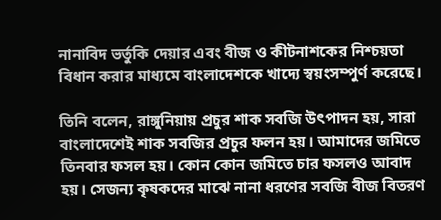নানাবিদ ভর্তুকি দেয়ার এবং বীজ ও কীটনাশকের নিশ্চয়তা বিধান করার মাধ্যমে বাংলাদেশকে খাদ্যে স্বয়ংসম্পুর্ণ করেছে।

তিনি বলেন, রাঙ্গুনিয়ায় প্রচুর শাক সবজি উৎপাদন হয়, সারা বাংলাদেশেই শাক সবজির প্রচুর ফলন হয়। আমাদের জমিতে তিনবার ফসল হয়। কোন কোন জমিতে চার ফসলও আবাদ হয়। সেজন্য কৃষকদের মাঝে নানা ধরণের সবজি বীজ বিতরণ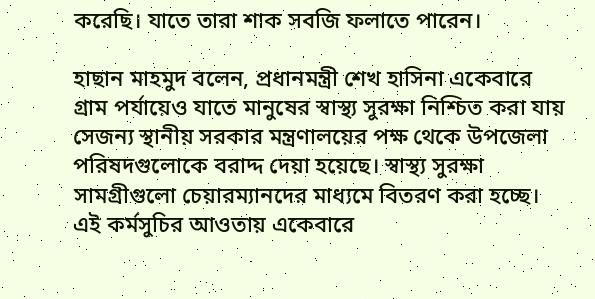করেছি। যাতে তারা শাক সবজি ফলাতে পারেন।

হাছান মাহমুদ বলেন, প্রধানমন্ত্রী শেখ হাসিনা একেবারে গ্রাম পর্যায়েও যাতে মানুষের স্বাস্থ্য সুরক্ষা নিশ্চিত করা যায় সেজন্য স্থানীয় সরকার মন্ত্রণালয়ের পক্ষ থেকে উপজেলা পরিষদগুলোকে বরাদ্দ দেয়া হয়েছে। স্বাস্থ্য সুরক্ষা সামগ্রীগুলো চেয়ারম্যানদের মাধ্যমে বিতরণ করা হচ্ছে। এই কর্মসুচির আওতায় একেবারে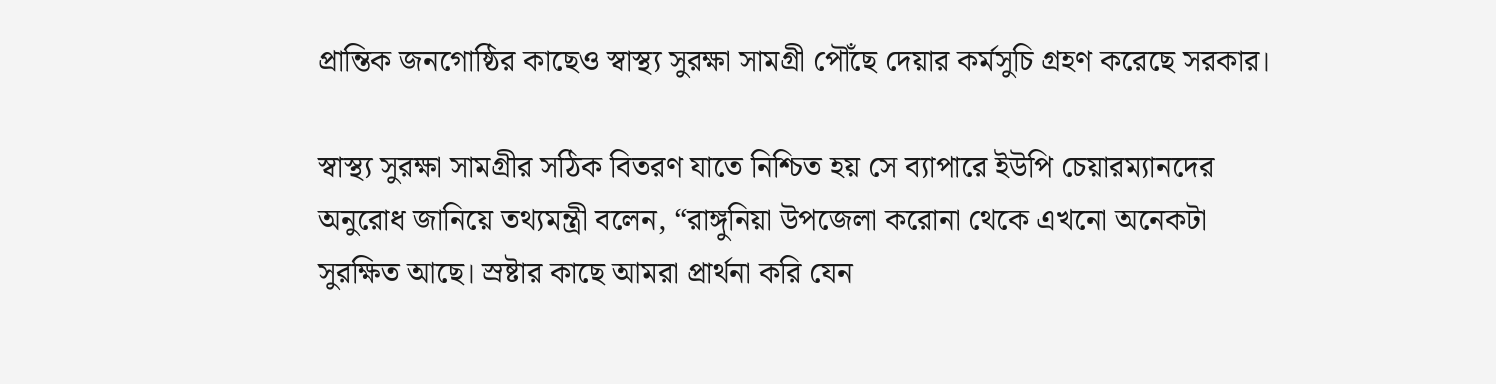প্রান্তিক জনগোষ্ঠির কাছেও স্বাস্থ্য সুরক্ষা সামগ্রী পৌঁছে দেয়ার কর্মসুচি গ্রহণ করেছে সরকার।

স্বাস্থ্য সুরক্ষা সামগ্রীর সঠিক বিতরণ যাতে নিশ্চিত হয় সে ব্যাপারে ইউপি চেয়ারম্যানদের অনুরোধ জানিয়ে তথ্যমন্ত্রী বলেন, “রাঙ্গুনিয়া উপজেলা করোনা থেকে এখনো অনেকটা সুরক্ষিত আছে। স্রষ্টার কাছে আমরা প্রার্থনা করি যেন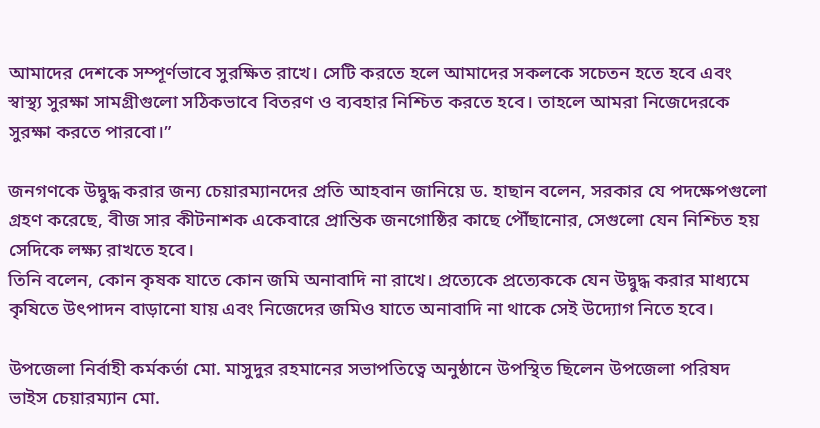আমাদের দেশকে সম্পূর্ণভাবে সুরক্ষিত রাখে। সেটি করতে হলে আমাদের সকলকে সচেতন হতে হবে এবং স্বাস্থ্য সুরক্ষা সামগ্রীগুলো সঠিকভাবে বিতরণ ও ব্যবহার নিশ্চিত করতে হবে। তাহলে আমরা নিজেদেরকে সুরক্ষা করতে পারবো।”

জনগণকে উদ্বুদ্ধ করার জন্য চেয়ারম্যানদের প্রতি আহবান জানিয়ে ড. হাছান বলেন, সরকার যে পদক্ষেপগুলো গ্রহণ করেছে, বীজ সার কীটনাশক একেবারে প্রান্তিক জনগোষ্ঠির কাছে পৌঁছানোর, সেগুলো যেন নিশ্চিত হয় সেদিকে লক্ষ্য রাখতে হবে।
তিনি বলেন, কোন কৃষক যাতে কোন জমি অনাবাদি না রাখে। প্রত্যেকে প্রত্যেককে যেন উদ্বুদ্ধ করার মাধ্যমে কৃষিতে উৎপাদন বাড়ানো যায় এবং নিজেদের জমিও যাতে অনাবাদি না থাকে সেই উদ্যোগ নিতে হবে।

উপজেলা নির্বাহী কর্মকর্তা মো. মাসুদুর রহমানের সভাপতিত্বে অনুষ্ঠানে উপস্থিত ছিলেন উপজেলা পরিষদ ভাইস চেয়ারম্যান মো.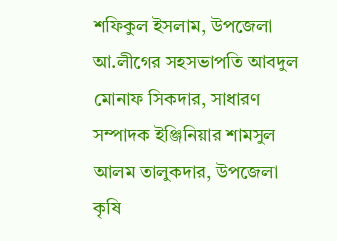শফিকুল ইসলাম, উপজেলা আ.লীগের সহসভাপতি আবদুল মোনাফ সিকদার, সাধারণ সম্পাদক ইঞ্জিনিয়ার শামসুল আলম তালুকদার, উপজেলা কৃষি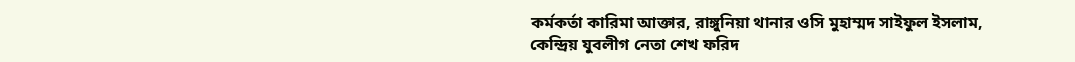কর্মকর্তা কারিমা আক্তার, রাঙ্গুনিয়া থানার ওসি মুহাম্মদ সাইফুল ইসলাম, কেন্দ্রিয় যুবলীগ নেতা শেখ ফরিদ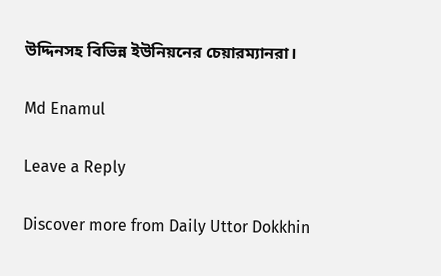উদ্দিনসহ বিভিন্ন ইউনিয়নের চেয়ারম্যানরা।

Md Enamul

Leave a Reply

Discover more from Daily Uttor Dokkhin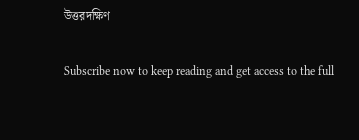উত্তরদক্ষিণ

Subscribe now to keep reading and get access to the full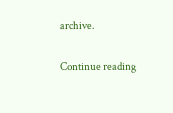archive.

Continue reading